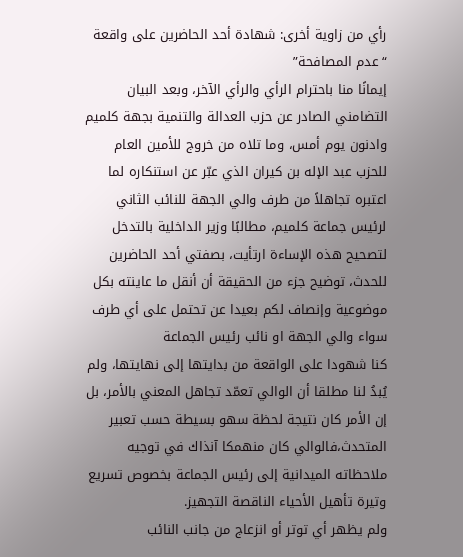رأي من زاوية أخرى: شهادة أحد الحاضرين على واقعة “عدم المصافحة”
إيمانًا منا باحترام الرأي والرأي الآخر، وبعد البيان التضامني الصادر عن حزب العدالة والتنمية بجهة كلميم وادنون يوم أمس، وما تلاه من خروج للأمين العام للحزب عبد الإله بن كيران الذي عبّر عن استنكاره لما اعتبره تجاهلاً من طرف والي الجهة للنائب الثاني لرئيس جماعة كلميم، مطالبًا وزير الداخلية بالتدخل لتصحيح هذه الإساءة ارتأيت، بصفتي أحد الحاضرين للحدث، توضيح جزء من الحقيقة أن أنقل ما عاينته بكل موضوعية وإنصاف لكم بعيدا عن تحتمل على أي طرف سواء والي الجهة او نائب رئيس الجماعة
كنا شهودا على الواقعة من بدايتها إلى نهايتها، ولم يُبدُ لنا مطلقا أن الوالي تعمّد تجاهل المعني بالأمر، بل إن الأمر كان نتيجة لحظة سهو بسيطة حسب تعبير المتحدث،فالوالي كان منهمكا آنذاك في توجيه ملاحظاته الميدانية إلى رئيس الجماعة بخصوص تسريع وتيرة تأهيل الأحياء الناقصة التجهيز.
ولم يظهر أي توتر أو انزعاج من جانب النائب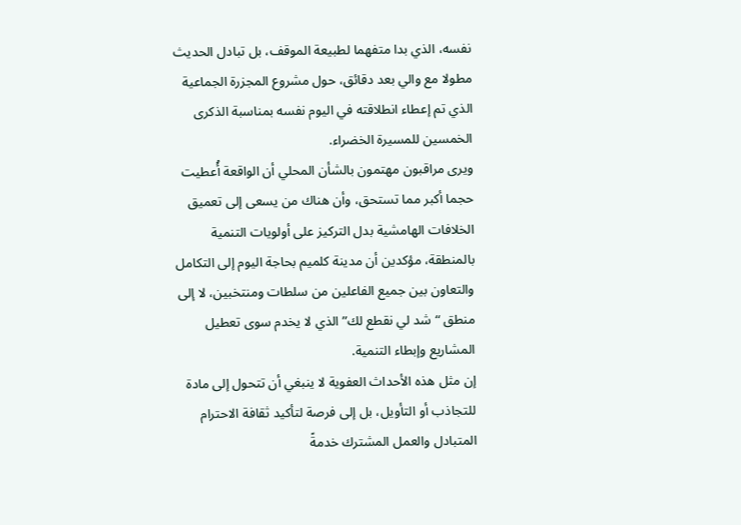نفسه، الذي بدا متفهما لطبيعة الموقف، بل تبادل الحديث مطولا مع والي بعد دقائق، حول مشروع المجزرة الجماعية الذي تم إعطاء انطلاقته في اليوم نفسه بمناسبة الذكرى الخمسين للمسيرة الخضراء.
ويرى مراقبون مهتمون بالشأن المحلي أن الواقعة أُعطيت حجما أكبر مما تستحق، وأن هناك من يسعى إلى تعميق الخلافات الهامشية بدل التركيز على أولويات التنمية بالمنطقة، مؤكدين أن مدينة كلميم بحاجة اليوم إلى التكامل والتعاون بين جميع الفاعلين من سلطات ومنتخبين، لا إلى منطق “شد لي نقطع لك” الذي لا يخدم سوى تعطيل المشاريع وإبطاء التنمية.
إن مثل هذه الأحداث العفوية لا ينبغي أن تتحول إلى مادة للتجاذب أو التأويل، بل إلى فرصة لتأكيد ثقافة الاحترام المتبادل والعمل المشترك خدمةً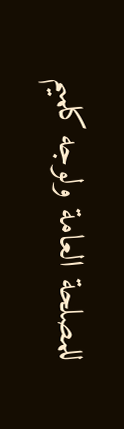للمصلحة العامة ولوجه كلميم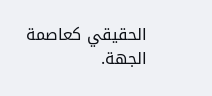الحقيقي كعاصمة الجهة.